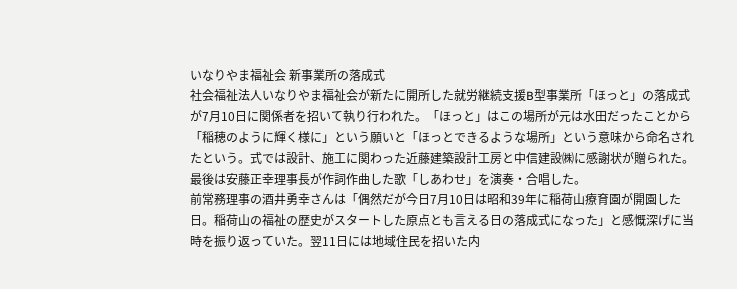いなりやま福祉会 新事業所の落成式
社会福祉法人いなりやま福祉会が新たに開所した就労継続支援B型事業所「ほっと」の落成式が7月10日に関係者を招いて執り行われた。「ほっと」はこの場所が元は水田だったことから「稲穂のように輝く様に」という願いと「ほっとできるような場所」という意味から命名されたという。式では設計、施工に関わった近藤建築設計工房と中信建設㈱に感謝状が贈られた。最後は安藤正幸理事長が作詞作曲した歌「しあわせ」を演奏・合唱した。
前常務理事の酒井勇幸さんは「偶然だが今日7月10日は昭和39年に稲荷山療育園が開園した日。稲荷山の福祉の歴史がスタートした原点とも言える日の落成式になった」と感慨深げに当時を振り返っていた。翌11日には地域住民を招いた内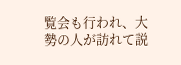覧会も行われ、大勢の人が訪れて説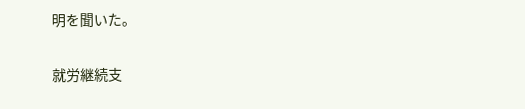明を聞いた。

就労継続支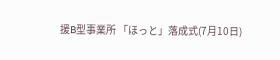援B型事業所 「ほっと」落成式(7月10日)